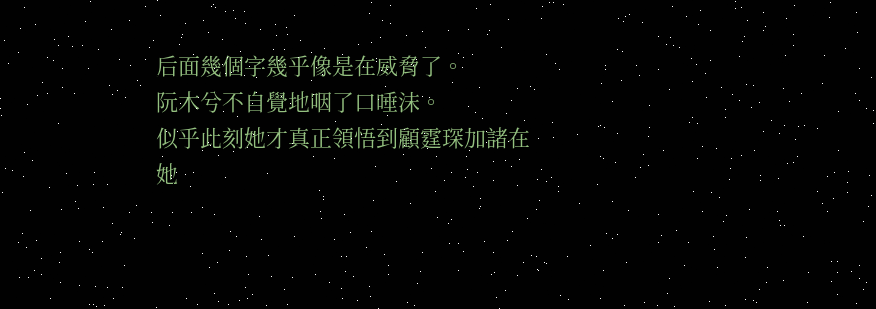后面幾個字幾乎像是在威脅了。
阮木兮不自覺地咽了口唾沫。
似乎此刻她才真正領悟到顧霆琛加諸在她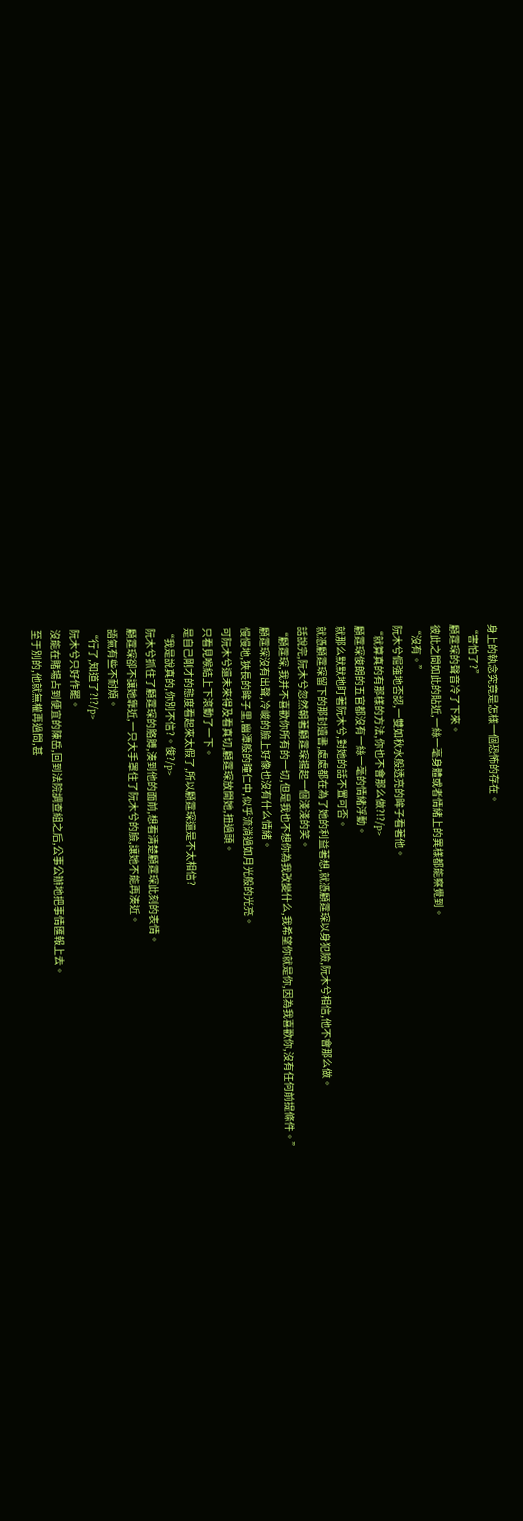身上的執念究竟是怎樣一個恐怖的存在。
“害怕了?”
顧霆琛的聲音冷了下來。
彼此之間如此的貼近,一絲一毫身體或者情緒上的異樣都能察覺到。
“沒有。”
阮木兮倔強地否認,一雙如秋水般透亮的眸子看著他。
“就算真的有那樣的方法,你也不會那么做?!?/p>
顧霆琛俊朗的五官都沒有一絲一毫的情緒浮動。
就那么默默地盯著阮木兮,對她的話不置可否。
就憑顧霆琛留下的那封遺書,處處都在為了她的利益著想,就憑顧霆琛以身犯險,阮木兮相信,他不會那么做。
話說完,阮木兮忽然朝著顧霆琛揚起一個淺淺的笑。
“顧霆琛,我并不喜歡你所有的一切,但是我也不想你為我改變什么,我希望你就是你,因為我喜歡你,沒有任何前提條件。”
顧霆琛沒有出聲,冷峻的臉上好像也沒有什么情緒。
慢慢地,狹長的眸子里,幽潭般的瞳仁中,似乎流淌過如月光般的光亮。
可阮木兮還未來得及看真切,顧霆琛放開她,扭過頭。
只看見喉結上下滾動了一下。
是自己剛才的態度看起來太假了,所以顧霆琛還是不太相信?
“我是說真的,你別不信?。俊?/p>
阮木兮抓住了顧霆琛的胳膊,湊到他的面前,想看清楚顧霆琛此刻的表情。
顧霆琛卻不讓她靠近,一只大手罩住了阮木兮的臉,讓她不能再湊近。
語氣有些不耐煩。
“行了,知道了?!?/p>
阮木兮只好作罷。
沒能在賭場占到便宜的陳岳,回到法院調查組之后,公事公辦地把事情匯報上去。
至于別的,他就無權再過問,甚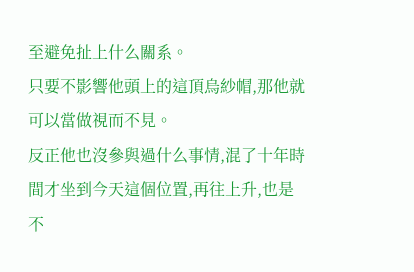至避免扯上什么關系。
只要不影響他頭上的這頂烏紗帽,那他就可以當做視而不見。
反正他也沒參與過什么事情,混了十年時間才坐到今天這個位置,再往上升,也是不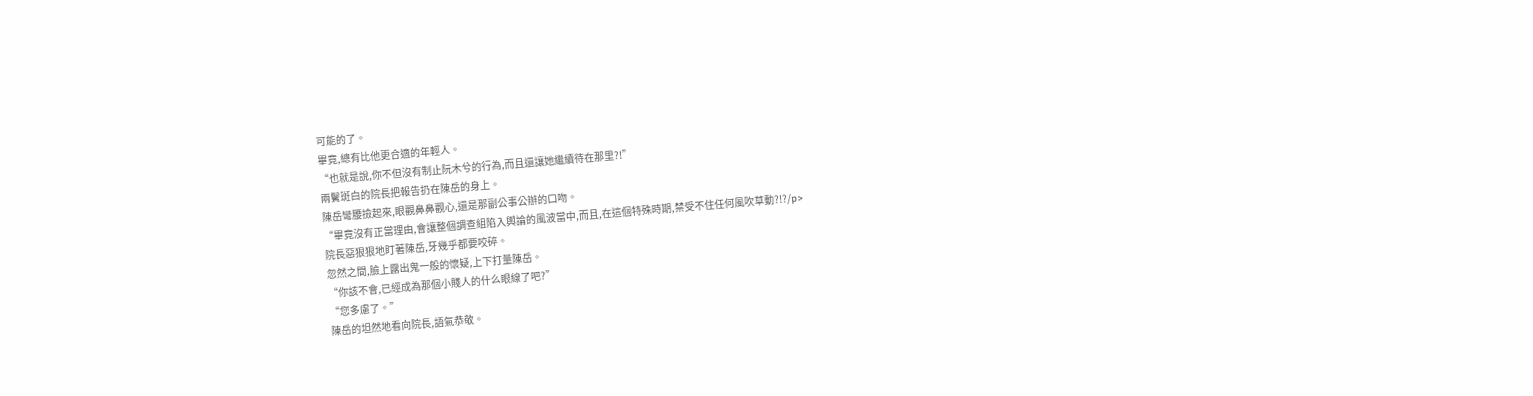可能的了。
畢竟,總有比他更合適的年輕人。
“也就是說,你不但沒有制止阮木兮的行為,而且還讓她繼續待在那里?!”
兩鬢斑白的院長把報告扔在陳岳的身上。
陳岳彎腰撿起來,眼觀鼻鼻觀心,還是那副公事公辦的口吻。
“畢竟沒有正當理由,會讓整個調查組陷入輿論的風波當中,而且,在這個特殊時期,禁受不住任何風吹草動?!?/p>
院長惡狠狠地盯著陳岳,牙幾乎都要咬碎。
忽然之間,臉上露出鬼一般的懷疑,上下打量陳岳。
“你該不會,已經成為那個小賤人的什么眼線了吧?”
“您多慮了。”
陳岳的坦然地看向院長,語氣恭敬。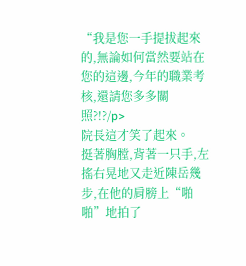“我是您一手提拔起來的,無論如何當然要站在您的這邊,今年的職業考核,還請您多多關照?!?/p>
院長這才笑了起來。
挺著胸膛,背著一只手,左搖右晃地又走近陳岳幾步,在他的肩膀上“啪啪”地拍了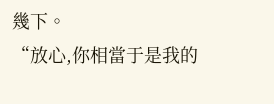幾下。
“放心,你相當于是我的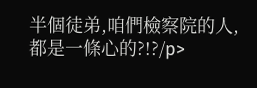半個徒弟,咱們檢察院的人,都是一條心的?!?/p>